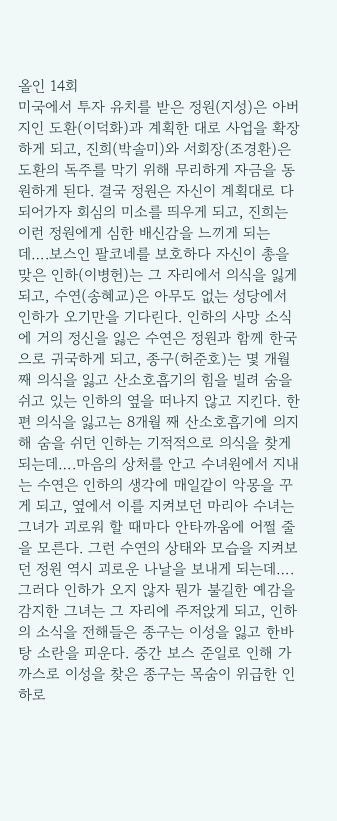올인 14회
미국에서 투자 유치를 받은 정원(지성)은 아버지인 도환(이덕화)과 계획한 대로 사업을 확장하게 되고, 진희(박솔미)와 서회장(조경환)은 도환의 독주를 막기 위해 무리하게 자금을 동원하게 된다. 결국 정원은 자신이 계획대로 다 되어가자 회심의 미소를 띄우게 되고, 진희는 이런 정원에게 심한 배신감을 느끼게 되는데….보스인 팔코네를 보호하다 자신이 총을 맞은 인하(이병헌)는 그 자리에서 의식을 잃게 되고, 수연(송혜교)은 아무도 없는 성당에서 인하가 오기만을 기다린다. 인하의 사망 소식에 거의 정신을 잃은 수연은 정원과 함께 한국으로 귀국하게 되고, 종구(허준호)는 몇 개월 째 의식을 잃고 산소호흡기의 힘을 빌려 숨을 쉬고 있는 인하의 옆을 떠나지 않고 지킨다. 한편 의식을 잃고는 8개월 째 산소호흡기에 의지해 숨을 쉬던 인하는 기적적으로 의식을 찾게 되는데….마음의 상처를 안고 수녀원에서 지내는 수연은 인하의 생각에 매일같이 악몽을 꾸게 되고, 옆에서 이를 지켜보던 마리아 수녀는 그녀가 괴로워 할 때마다 안타까움에 어쩔 줄을 모른다. 그런 수연의 상태와 모습을 지켜보던 정원 역시 괴로운 나날을 보내게 되는데…. 그러다 인하가 오지 않자 뭔가 불길한 예감을 감지한 그녀는 그 자리에 주저앉게 되고, 인하의 소식을 전해들은 종구는 이성을 잃고 한바탕 소란을 피운다. 중간 보스 준일로 인해 가까스로 이성을 찾은 종구는 목숨이 위급한 인하로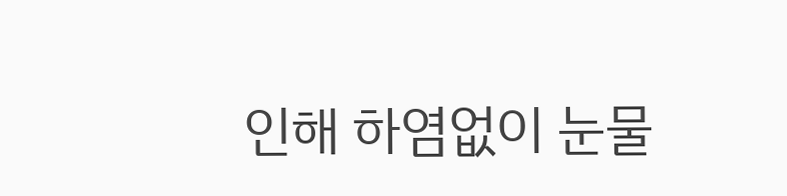인해 하염없이 눈물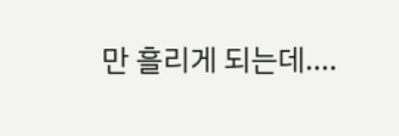만 흘리게 되는데….